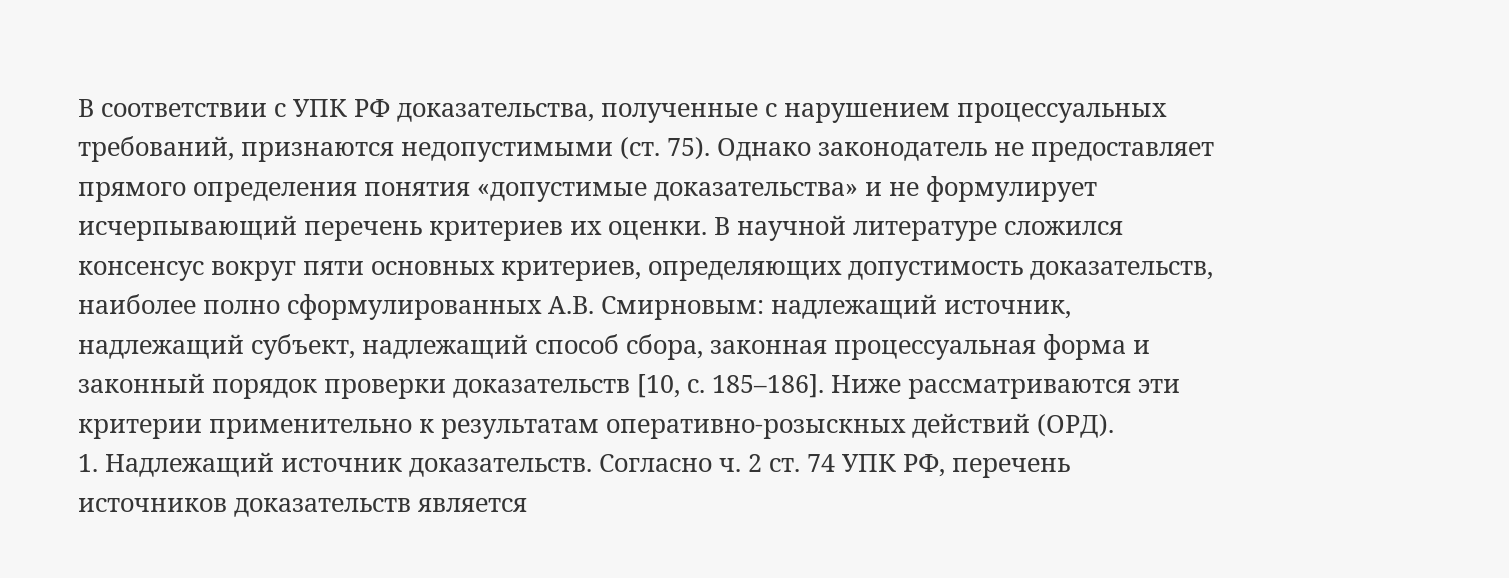В соответствии с УПК РФ доказательства, полученные с нарушением процессуальных требований, признаются недопустимыми (ст. 75). Однако законодатель не предоставляет прямого определения понятия «допустимые доказательства» и не формулирует исчерпывающий перечень критериев их оценки. В научной литературе сложился консенсус вокруг пяти основных критериев, определяющих допустимость доказательств, наиболее полно сформулированных А.В. Смирновым: надлежащий источник, надлежащий субъект, надлежащий способ сбора, законная процессуальная форма и законный порядок проверки доказательств [10, с. 185–186]. Ниже рассматриваются эти критерии применительно к результатам оперативно-розыскных действий (ОРД).
1. Надлежащий источник доказательств. Согласно ч. 2 ст. 74 УПК РФ, перечень источников доказательств является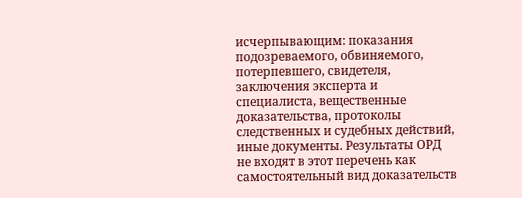исчерпывающим: показания подозреваемого, обвиняемого, потерпевшего, свидетеля, заключения эксперта и специалиста, вещественные доказательства, протоколы следственных и судебных действий, иные документы. Результаты ОРД не входят в этот перечень как самостоятельный вид доказательств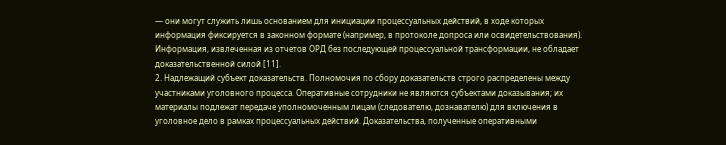— они могут служить лишь основанием для инициации процессуальных действий, в ходе которых информация фиксируется в законном формате (например, в протоколе допроса или освидетельствования). Информация, извлеченная из отчетов ОРД без последующей процессуальной трансформации, не обладает доказательственной силой [11].
2. Надлежащий субъект доказательств. Полномочия по сбору доказательств строго распределены между участниками уголовного процесса. Оперативные сотрудники не являются субъектами доказывания; их материалы подлежат передаче уполномоченным лицам (следователю, дознавателю) для включения в уголовное дело в рамках процессуальных действий. Доказательства, полученные оперативными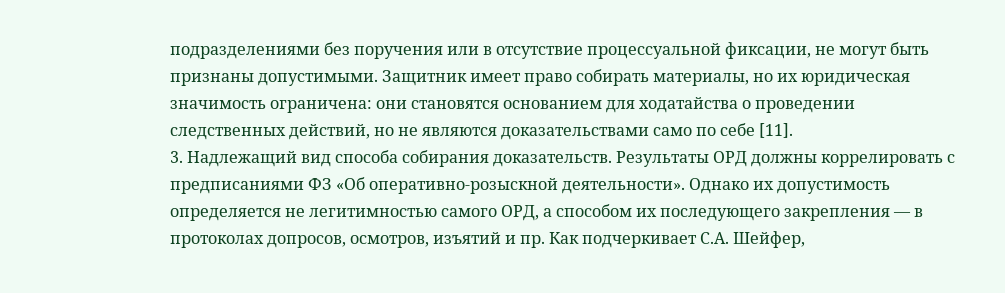подразделениями без поручения или в отсутствие процессуальной фиксации, не могут быть признаны допустимыми. Защитник имеет право собирать материалы, но их юридическая значимость ограничена: они становятся основанием для ходатайства о проведении следственных действий, но не являются доказательствами само по себе [11].
3. Надлежащий вид способа собирания доказательств. Результаты ОРД должны коррелировать с предписаниями ФЗ «Об оперативно-розыскной деятельности». Однако их допустимость определяется не легитимностью самого ОРД, а способом их последующего закрепления — в протоколах допросов, осмотров, изъятий и пр. Как подчеркивает С.А. Шейфер,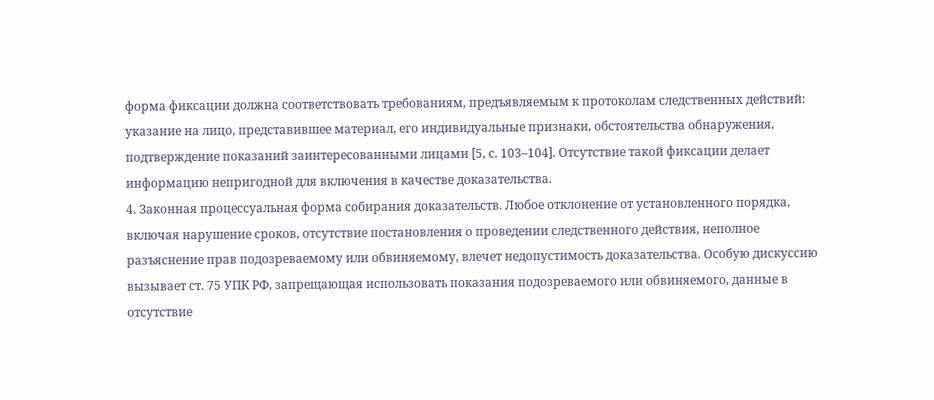форма фиксации должна соответствовать требованиям, предъявляемым к протоколам следственных действий: указание на лицо, представившее материал, его индивидуальные признаки, обстоятельства обнаружения, подтверждение показаний заинтересованными лицами [5, с. 103–104]. Отсутствие такой фиксации делает информацию непригодной для включения в качестве доказательства.
4. Законная процессуальная форма собирания доказательств. Любое отклонение от установленного порядка, включая нарушение сроков, отсутствие постановления о проведении следственного действия, неполное разъяснение прав подозреваемому или обвиняемому, влечет недопустимость доказательства. Особую дискуссию вызывает ст. 75 УПК РФ, запрещающая использовать показания подозреваемого или обвиняемого, данные в отсутствие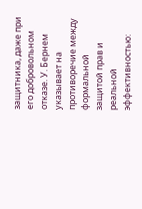защитника, даже при его добровольном отказе. У. Бернем указывает на противоречие между формальной защитой прав и реальной эффективностью: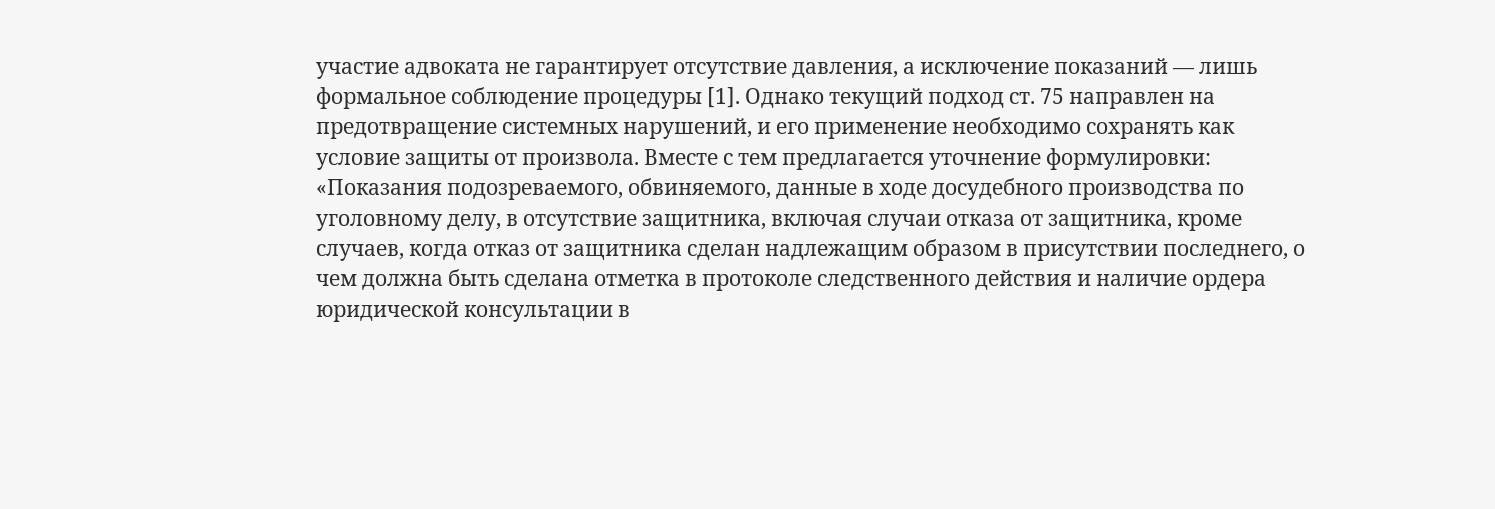участие адвоката не гарантирует отсутствие давления, а исключение показаний — лишь формальное соблюдение процедуры [1]. Однако текущий подход ст. 75 направлен на предотвращение системных нарушений, и его применение необходимо сохранять как условие защиты от произвола. Вместе с тем предлагается уточнение формулировки: «Показания подозреваемого, обвиняемого, данные в ходе досудебного производства по уголовному делу, в отсутствие защитника, включая случаи отказа от защитника, кроме случаев, когда отказ от защитника сделан надлежащим образом в присутствии последнего, о чем должна быть сделана отметка в протоколе следственного действия и наличие ордера юридической консультации в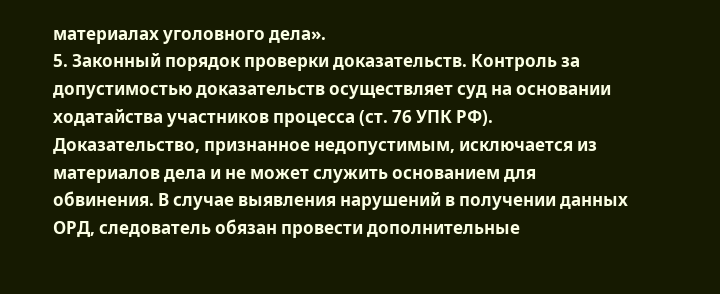материалах уголовного дела».
5. Законный порядок проверки доказательств. Контроль за допустимостью доказательств осуществляет суд на основании ходатайства участников процесса (ст. 76 УПК РФ). Доказательство, признанное недопустимым, исключается из материалов дела и не может служить основанием для обвинения. В случае выявления нарушений в получении данных ОРД, следователь обязан провести дополнительные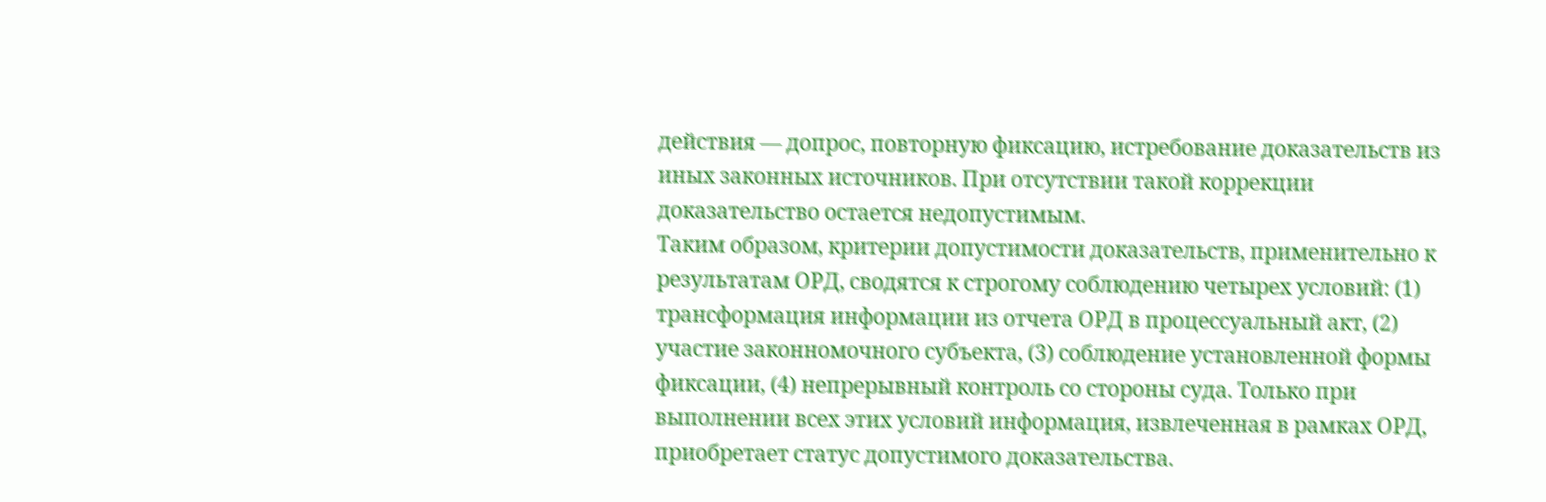действия — допрос, повторную фиксацию, истребование доказательств из иных законных источников. При отсутствии такой коррекции доказательство остается недопустимым.
Таким образом, критерии допустимости доказательств, применительно к результатам ОРД, сводятся к строгому соблюдению четырех условий: (1) трансформация информации из отчета ОРД в процессуальный акт, (2) участие законномочного субъекта, (3) соблюдение установленной формы фиксации, (4) непрерывный контроль со стороны суда. Только при выполнении всех этих условий информация, извлеченная в рамках ОРД, приобретает статус допустимого доказательства.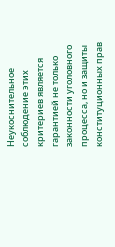Неукоснительное соблюдение этих критериев является гарантией не только законности уголовного процесса, но и защиты конституционных прав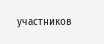участников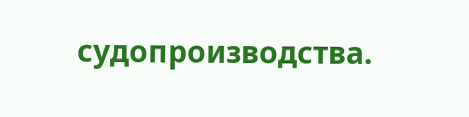судопроизводства.